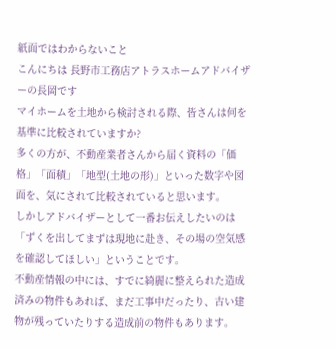紙面ではわからないこと
こんにちは 長野市工務店アトラスホームアドバイザーの長岡です
マイホームを土地から検討される際、皆さんは何を基準に比較されていますか?
多くの方が、不動産業者さんから届く資料の「価格」「面積」「地型(土地の形)」といった数字や図面を、気にされて比較されていると思います。
しかしアドバイザーとして一番お伝えしたいのは「ずくを出してまずは現地に赴き、その場の空気感を確認してほしい」ということです。
不動産情報の中には、すでに綺麗に整えられた造成済みの物件もあれば、まだ工事中だったり、古い建物が残っていたりする造成前の物件もあります。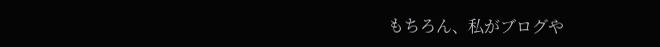もちろん、私がブログや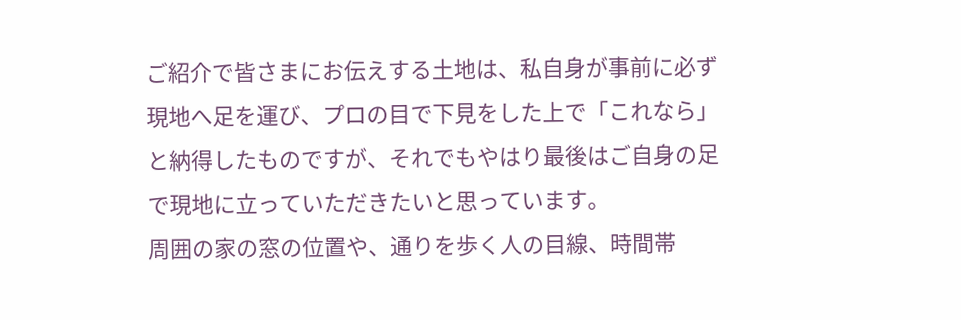ご紹介で皆さまにお伝えする土地は、私自身が事前に必ず現地へ足を運び、プロの目で下見をした上で「これなら」と納得したものですが、それでもやはり最後はご自身の足で現地に立っていただきたいと思っています。
周囲の家の窓の位置や、通りを歩く人の目線、時間帯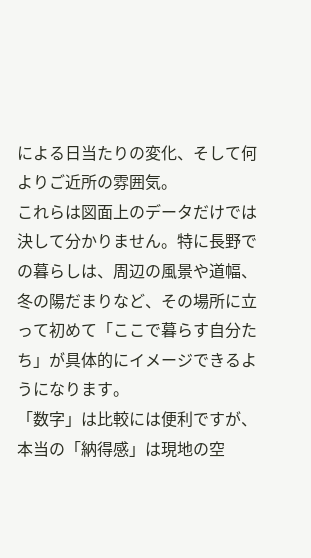による日当たりの変化、そして何よりご近所の雰囲気。
これらは図面上のデータだけでは決して分かりません。特に長野での暮らしは、周辺の風景や道幅、冬の陽だまりなど、その場所に立って初めて「ここで暮らす自分たち」が具体的にイメージできるようになります。
「数字」は比較には便利ですが、本当の「納得感」は現地の空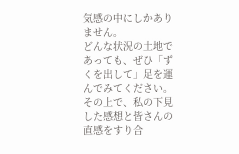気感の中にしかありません。
どんな状況の土地であっても、ぜひ「ずくを出して」足を運んでみてください。
その上で、私の下見した感想と皆さんの直感をすり合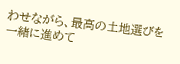わせながら、最高の土地選びを一緒に進めて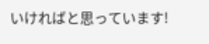いければと思っています!